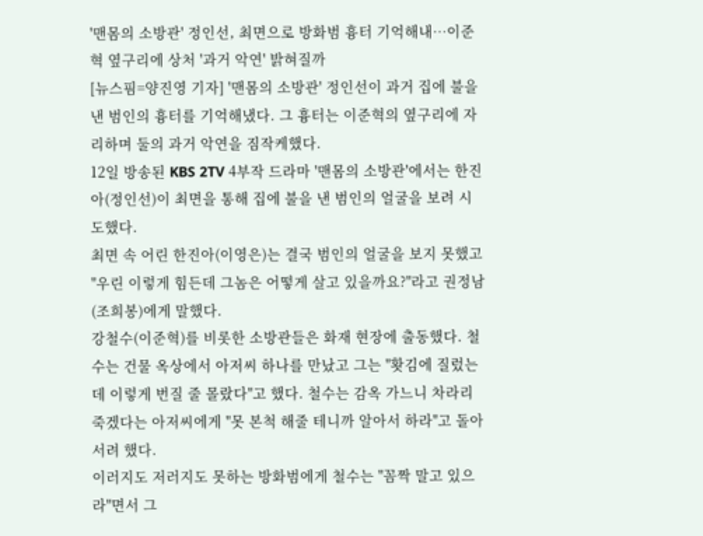'맨몸의 소방관' 정인선, 최면으로 방화범 흉터 기억해내…이준혁 옆구리에 상처 '과거 악연' 밝혀질까
[뉴스핌=양진영 기자] '맨몸의 소방관' 정인선이 과거 집에 불을 낸 범인의 흉터를 기억해냈다. 그 흉터는 이준혁의 옆구리에 자리하며 둘의 과거 악연을 짐작케했다.
12일 방송된 KBS 2TV 4부작 드라마 '맨몸의 소방관'에서는 한진아(정인선)이 최면을 통해 집에 불을 낸 범인의 얼굴을 보려 시도했다.
최면 속 어린 한진아(이영은)는 결국 범인의 얼굴을 보지 못했고 "우린 이렇게 힘든데 그놈은 어떻게 살고 있을까요?"라고 권정남(조희봉)에게 말했다.
강철수(이준혁)를 비롯한 소방관들은 화재 현장에 출동했다. 철수는 건물 옥상에서 아저씨 하나를 만났고 그는 "홧김에 질렀는데 이렇게 번질 줄 몰랐다"고 했다. 철수는 감옥 가느니 차라리 죽겠다는 아저씨에게 "못 본척 해줄 테니까 알아서 하라"고 돌아서려 했다.
이러지도 저러지도 못하는 방화범에게 철수는 "꼼짝 말고 있으라"면서 그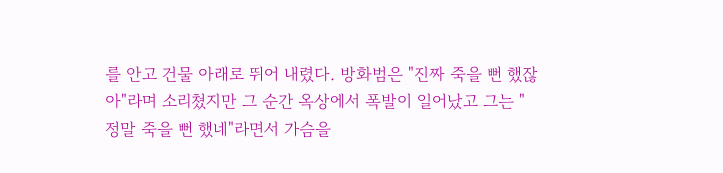를 안고 건물 아래로 뛰어 내렸다. 방화범은 "진짜 죽을 뻔 했잖아"라며 소리쳤지만 그 순간 옥상에서 폭발이 일어났고 그는 "정말 죽을 뻔 했네"라면서 가슴을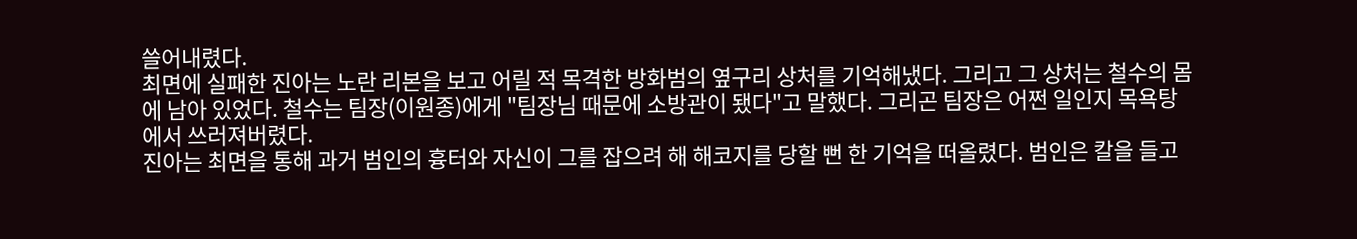쓸어내렸다.
최면에 실패한 진아는 노란 리본을 보고 어릴 적 목격한 방화범의 옆구리 상처를 기억해냈다. 그리고 그 상처는 철수의 몸에 남아 있었다. 철수는 팀장(이원종)에게 "팀장님 때문에 소방관이 됐다"고 말했다. 그리곤 팀장은 어쩐 일인지 목욕탕에서 쓰러져버렸다.
진아는 최면을 통해 과거 범인의 흉터와 자신이 그를 잡으려 해 해코지를 당할 뻔 한 기억을 떠올렸다. 범인은 칼을 들고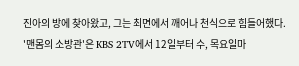진아의 방에 찾아왔고, 그는 최면에서 깨어나 천식으로 힘들어했다.
'맨몸의 소방관'은 KBS 2TV에서 12일부터 수, 목요일마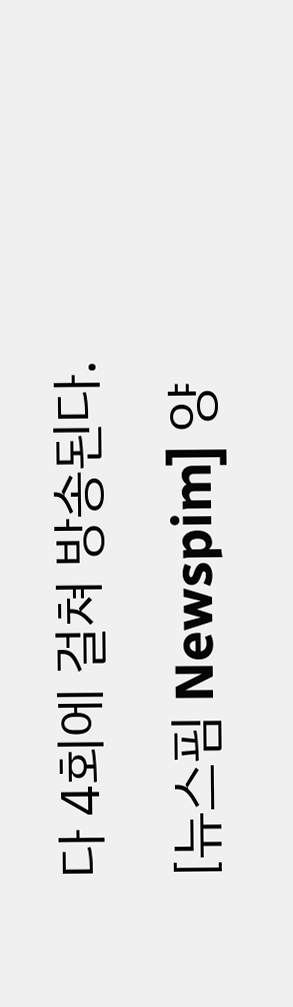다 4회에 걸쳐 방송된다.
[뉴스핌 Newspim] 양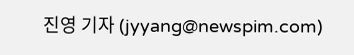진영 기자 (jyyang@newspim.com)